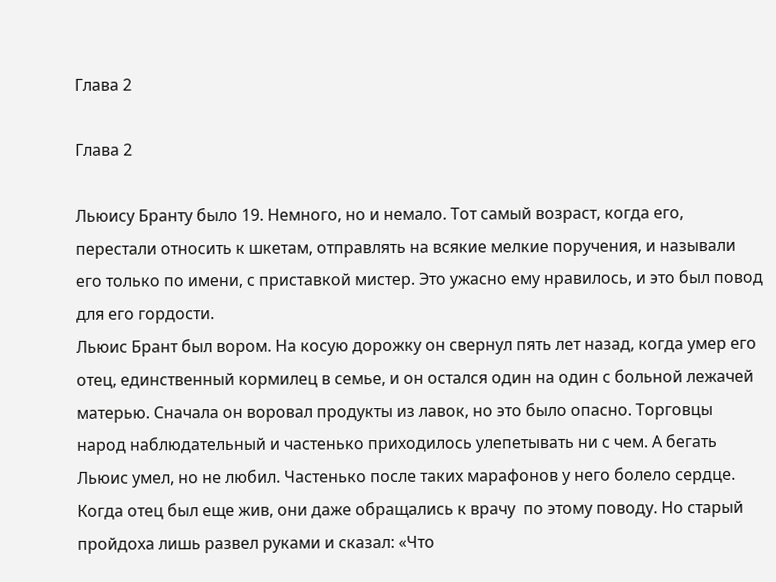Глава 2

Глава 2

Льюису Бранту было 19. Немного, но и немало. Тот самый возраст, когда его, перестали относить к шкетам, отправлять на всякие мелкие поручения, и называли его только по имени, с приставкой мистер. Это ужасно ему нравилось, и это был повод для его гордости.
Льюис Брант был вором. На косую дорожку он свернул пять лет назад, когда умер его отец, единственный кормилец в семье, и он остался один на один с больной лежачей матерью. Сначала он воровал продукты из лавок, но это было опасно. Торговцы народ наблюдательный и частенько приходилось улепетывать ни с чем. А бегать Льюис умел, но не любил. Частенько после таких марафонов у него болело сердце. Когда отец был еще жив, они даже обращались к врачу  по этому поводу. Но старый пройдоха лишь развел руками и сказал: «Что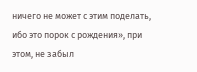ничего не может с этим поделать, ибо это порок с рождения», при этом, не забыл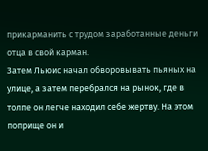прикарманить с трудом заработанные деньги отца в свой карман.
Затем Льюис начал обворовывать пьяных на улице, а затем перебрался на рынок, где в толпе он легче находил себе жертву. На этом поприще он и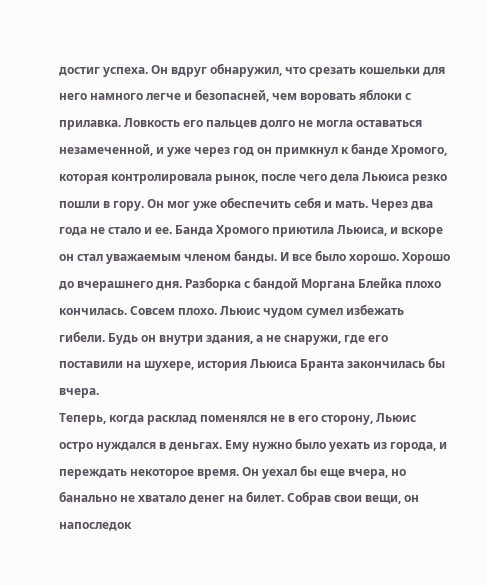достиг успеха. Он вдруг обнаружил, что срезать кошельки для него намного легче и безопасней, чем воровать яблоки с прилавка. Ловкость его пальцев долго не могла оставаться незамеченной, и уже через год он примкнул к банде Хромого, которая контролировала рынок, после чего дела Льюиса резко пошли в гору. Он мог уже обеспечить себя и мать. Через два года не стало и ее. Банда Хромого приютила Льюиса, и вскоре он стал уважаемым членом банды. И все было хорошо. Хорошо до вчерашнего дня. Разборка с бандой Моргана Блейка плохо кончилась. Совсем плохо. Льюис чудом сумел избежать гибели. Будь он внутри здания, а не снаружи, где его поставили на шухере, история Льюиса Бранта закончилась бы вчера.
Теперь, когда расклад поменялся не в его сторону, Льюис остро нуждался в деньгах. Ему нужно было уехать из города, и переждать некоторое время. Он уехал бы еще вчера, но банально не хватало денег на билет. Собрав свои вещи, он напоследок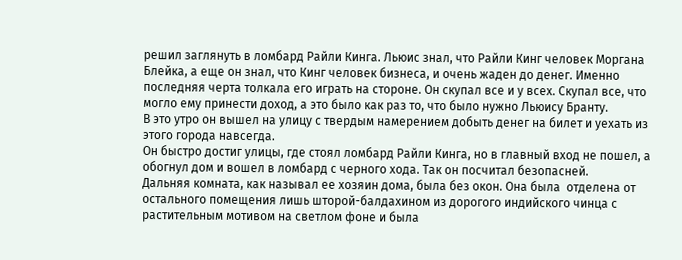решил заглянуть в ломбард Райли Кинга. Льюис знал, что Райли Кинг человек Моргана Блейка, а еще он знал, что Кинг человек бизнеса, и очень жаден до денег. Именно последняя черта толкала его играть на стороне. Он скупал все и у всех. Скупал все, что могло ему принести доход, а это было как раз то, что было нужно Льюису Бранту.
В это утро он вышел на улицу с твердым намерением добыть денег на билет и уехать из этого города навсегда.
Он быстро достиг улицы, где стоял ломбард Райли Кинга, но в главный вход не пошел, а обогнул дом и вошел в ломбард с черного хода. Так он посчитал безопасней.
Дальняя комната, как называл ее хозяин дома, была без окон. Она была  отделена от остального помещения лишь шторой-балдахином из дорогого индийского чинца с растительным мотивом на светлом фоне и была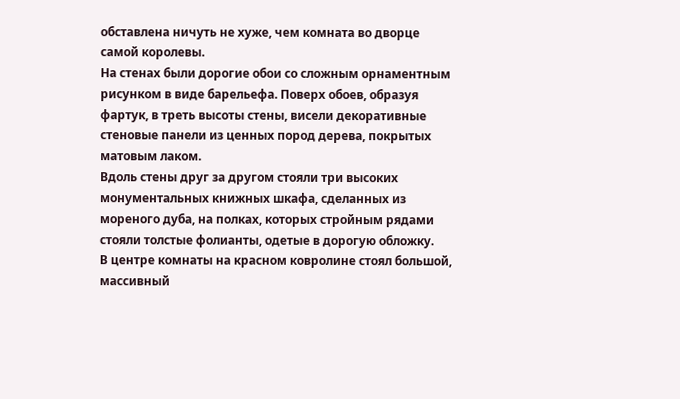обставлена ничуть не хуже, чем комната во дворце самой королевы.
На стенах были дорогие обои со сложным орнаментным рисунком в виде барельефа. Поверх обоев, образуя фартук, в треть высоты стены, висели декоративные стеновые панели из ценных пород дерева, покрытых матовым лаком.
Вдоль стены друг за другом стояли три высоких монументальных книжных шкафа, сделанных из мореного дуба, на полках, которых стройным рядами стояли толстые фолианты, одетые в дорогую обложку.
В центре комнаты на красном ковролине стоял большой, массивный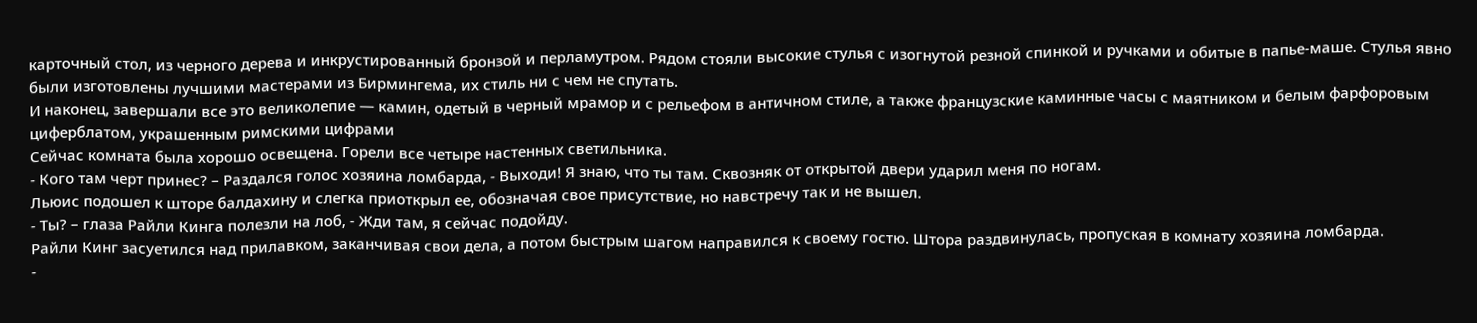карточный стол, из черного дерева и инкрустированный бронзой и перламутром. Рядом стояли высокие стулья с изогнутой резной спинкой и ручками и обитые в папье-маше. Стулья явно были изготовлены лучшими мастерами из Бирмингема, их стиль ни с чем не спутать.
И наконец, завершали все это великолепие — камин, одетый в черный мрамор и с рельефом в античном стиле, а также французские каминные часы с маятником и белым фарфоровым циферблатом, украшенным римскими цифрами
Сейчас комната была хорошо освещена. Горели все четыре настенных светильника.
- Кого там черт принес? – Раздался голос хозяина ломбарда, - Выходи! Я знаю, что ты там. Сквозняк от открытой двери ударил меня по ногам.
Льюис подошел к шторе балдахину и слегка приоткрыл ее, обозначая свое присутствие, но навстречу так и не вышел.
- Ты? – глаза Райли Кинга полезли на лоб, - Жди там, я сейчас подойду.
Райли Кинг засуетился над прилавком, заканчивая свои дела, а потом быстрым шагом направился к своему гостю. Штора раздвинулась, пропуская в комнату хозяина ломбарда.
-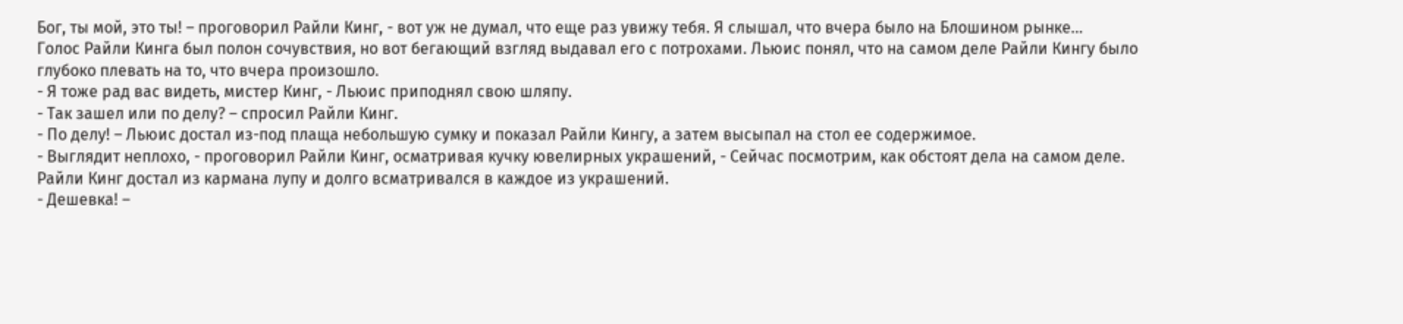Бог, ты мой, это ты! – проговорил Райли Кинг, - вот уж не думал, что еще раз увижу тебя. Я слышал, что вчера было на Блошином рынке…
Голос Райли Кинга был полон сочувствия, но вот бегающий взгляд выдавал его с потрохами. Льюис понял, что на самом деле Райли Кингу было глубоко плевать на то, что вчера произошло.
- Я тоже рад вас видеть, мистер Кинг, - Льюис приподнял свою шляпу.
- Так зашел или по делу? – спросил Райли Кинг.
- По делу! – Льюис достал из-под плаща небольшую сумку и показал Райли Кингу, а затем высыпал на стол ее содержимое.
- Выглядит неплохо, - проговорил Райли Кинг, осматривая кучку ювелирных украшений, - Сейчас посмотрим, как обстоят дела на самом деле.
Райли Кинг достал из кармана лупу и долго всматривался в каждое из украшений.
- Дешевка! –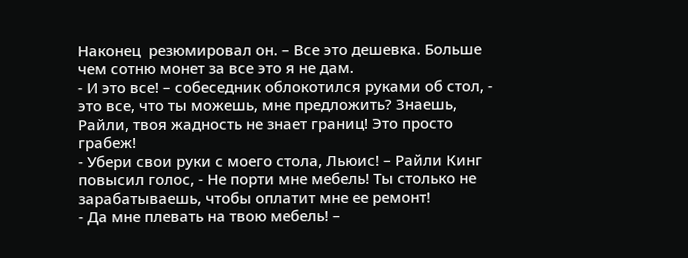Наконец  резюмировал он. – Все это дешевка. Больше чем сотню монет за все это я не дам.
- И это все! – собеседник облокотился руками об стол, - это все, что ты можешь, мне предложить? Знаешь, Райли, твоя жадность не знает границ! Это просто грабеж!
- Убери свои руки с моего стола, Льюис! – Райли Кинг повысил голос, - Не порти мне мебель! Ты столько не зарабатываешь, чтобы оплатит мне ее ремонт!
- Да мне плевать на твою мебель! –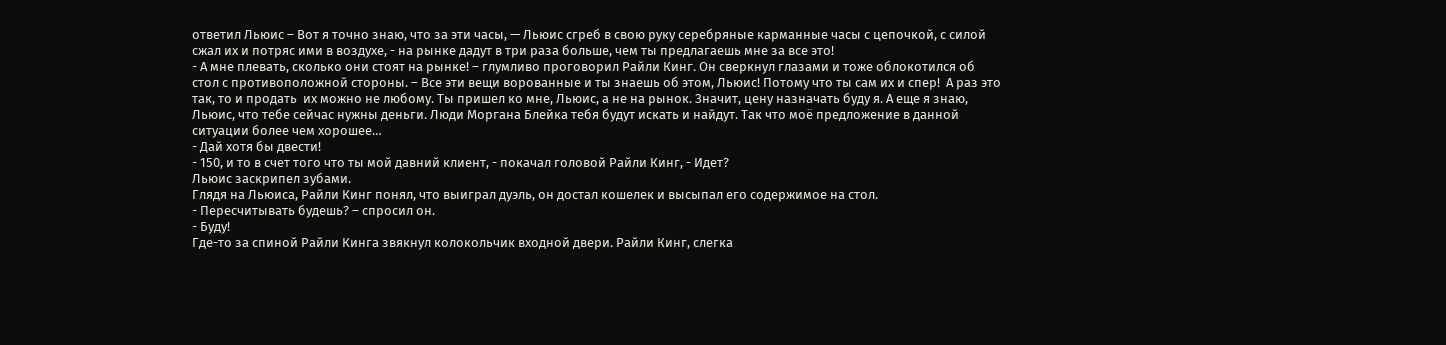ответил Льюис – Вот я точно знаю, что за эти часы, — Льюис сгреб в свою руку серебряные карманные часы с цепочкой, с силой сжал их и потряс ими в воздухе, - на рынке дадут в три раза больше, чем ты предлагаешь мне за все это!
- А мне плевать, сколько они стоят на рынке! – глумливо проговорил Райли Кинг. Он сверкнул глазами и тоже облокотился об стол с противоположной стороны. – Все эти вещи ворованные и ты знаешь об этом, Льюис! Потому что ты сам их и спер!  А раз это так, то и продать  их можно не любому. Ты пришел ко мне, Льюис, а не на рынок. Значит, цену назначать буду я. А еще я знаю, Льюис, что тебе сейчас нужны деньги. Люди Моргана Блейка тебя будут искать и найдут. Так что моё предложение в данной ситуации более чем хорошее…
- Дай хотя бы двести!
- 150, и то в счет того что ты мой давний клиент, - покачал головой Райли Кинг, - Идет?
Льюис заскрипел зубами.
Глядя на Льюиса, Райли Кинг понял, что выиграл дуэль, он достал кошелек и высыпал его содержимое на стол.
- Пересчитывать будешь? – спросил он.
- Буду!
Где-то за спиной Райли Кинга звякнул колокольчик входной двери. Райли Кинг, слегка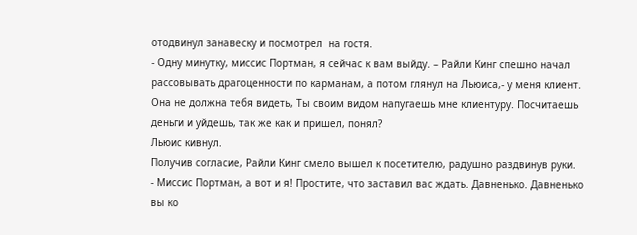отодвинул занавеску и посмотрел  на гостя.
- Одну минутку, миссис Портман, я сейчас к вам выйду. – Райли Кинг спешно начал рассовывать драгоценности по карманам, а потом глянул на Льюиса,- у меня клиент. Она не должна тебя видеть, Ты своим видом напугаешь мне клиентуру. Посчитаешь деньги и уйдешь, так же как и пришел, понял?
Льюис кивнул.
Получив согласие, Райли Кинг смело вышел к посетителю, радушно раздвинув руки.
- Миссис Портман, а вот и я! Простите, что заставил вас ждать. Давненько. Давненько вы ко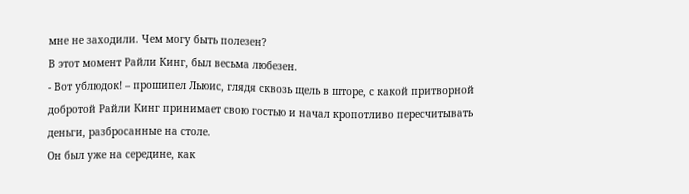мне не заходили. Чем могу быть полезен?
В этот момент Райли Кинг, был весьма любезен.
- Вот ублюдок! – прошипел Льюис, глядя сквозь щель в шторе, с какой притворной добротой Райли Кинг принимает свою гостью и начал кропотливо пересчитывать деньги, разбросанные на столе.
Он был уже на середине, как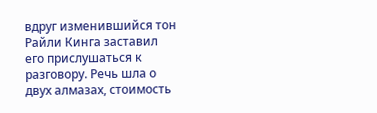вдруг изменившийся тон Райли Кинга заставил его прислушаться к разговору. Речь шла о двух алмазах, стоимость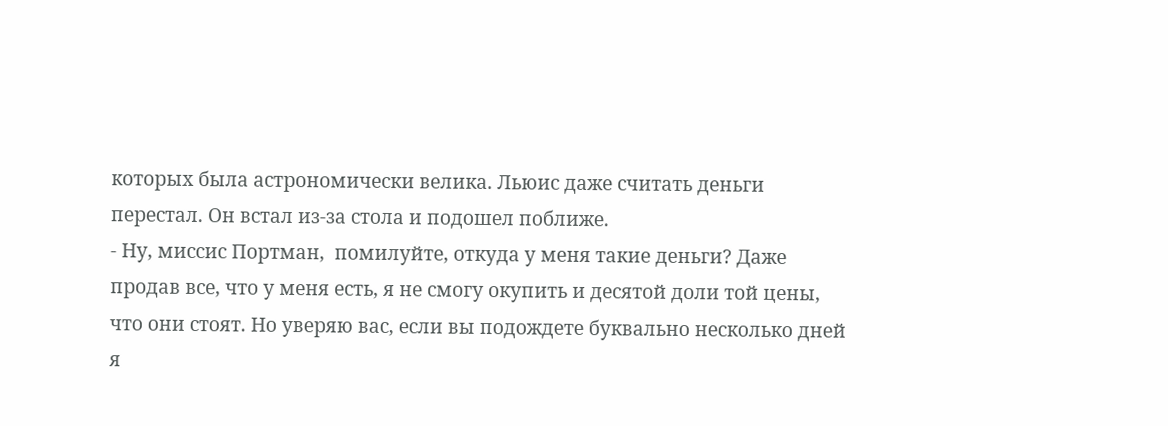которых была астрономически велика. Льюис даже считать деньги перестал. Он встал из-за стола и подошел поближе.
- Ну, миссис Портман,  помилуйте, откуда у меня такие деньги? Даже продав все, что у меня есть, я не смогу окупить и десятой доли той цены, что они стоят. Но уверяю вас, если вы подождете буквально несколько дней я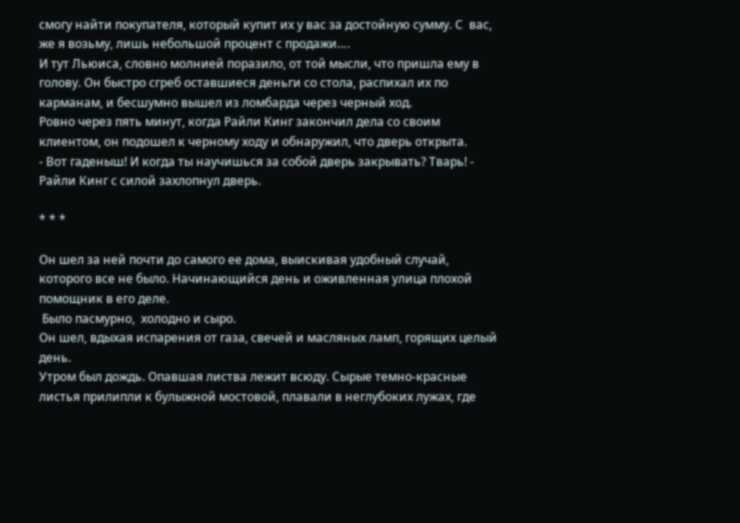смогу найти покупателя, который купит их у вас за достойную сумму. С  вас, же я возьму, лишь небольшой процент с продажи….
И тут Льюиса, словно молнией поразило, от той мысли, что пришла ему в голову. Он быстро сгреб оставшиеся деньги со стола, распихал их по карманам, и бесшумно вышел из ломбарда через черный ход.
Ровно через пять минут, когда Райли Кинг закончил дела со своим клиентом, он подошел к черному ходу и обнаружил, что дверь открыта.
- Вот гаденыш! И когда ты научишься за собой дверь закрывать? Тварь! - Райли Кинг с силой захлопнул дверь.

* * *

Он шел за ней почти до самого ее дома, выискивая удобный случай, которого все не было. Начинающийся день и оживленная улица плохой помощник в его деле.
 Было пасмурно,  холодно и сыро.
Он шел, вдыхая испарения от газа, свечей и масляных ламп, горящих целый день.
Утром был дождь. Опавшая листва лежит всюду. Сырые темно-красные листья прилипли к булыжной мостовой, плавали в неглубоких лужах, где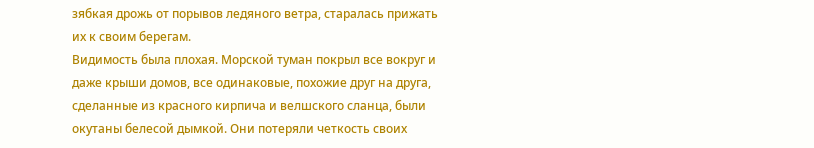зябкая дрожь от порывов ледяного ветра, старалась прижать их к своим берегам.
Видимость была плохая. Морской туман покрыл все вокруг и даже крыши домов, все одинаковые, похожие друг на друга, сделанные из красного кирпича и велшского сланца, были окутаны белесой дымкой. Они потеряли четкость своих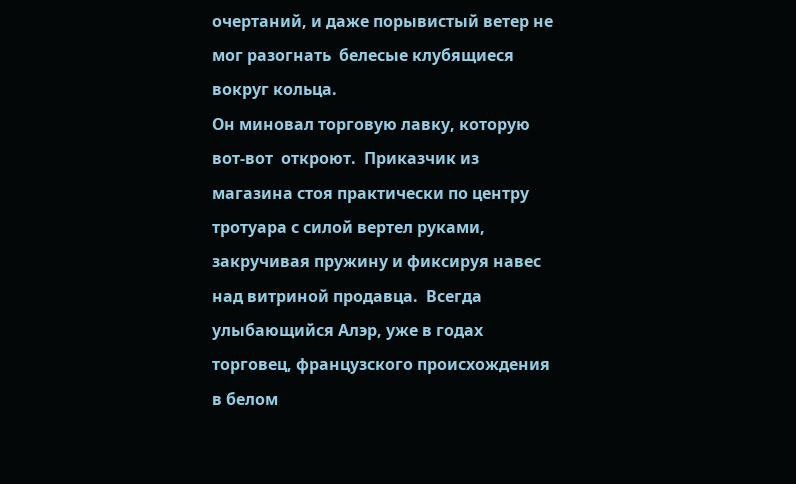очертаний, и даже порывистый ветер не мог разогнать  белесые клубящиеся вокруг кольца.
Он миновал торговую лавку, которую вот-вот  откроют.  Приказчик из магазина стоя практически по центру тротуара с силой вертел руками, закручивая пружину и фиксируя навес над витриной продавца.  Всегда улыбающийся Алэр, уже в годах торговец, французского происхождения в белом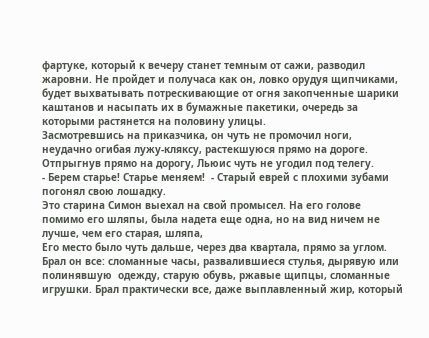фартуке, который к вечеру станет темным от сажи, разводил жаровни. Не пройдет и получаса как он, ловко орудуя щипчиками, будет выхватывать потрескивающие от огня закопченные шарики каштанов и насыпать их в бумажные пакетики, очередь за которыми растянется на половину улицы.
Засмотревшись на приказчика, он чуть не промочил ноги, неудачно огибая лужу-кляксу, растекшуюся прямо на дороге.  Отпрыгнув прямо на дорогу, Льюис чуть не угодил под телегу.
- Берем старье! Старье меняем!  - Старый еврей с плохими зубами погонял свою лошадку.
Это старина Симон выехал на свой промысел. На его голове помимо его шляпы, была надета еще одна, но на вид ничем не лучше, чем его старая, шляпа,
Его место было чуть дальше, через два квартала, прямо за углом. Брал он все: сломанные часы, развалившиеся стулья, дырявую или полинявшую  одежду, старую обувь, ржавые щипцы, сломанные игрушки. Брал практически все, даже выплавленный жир, который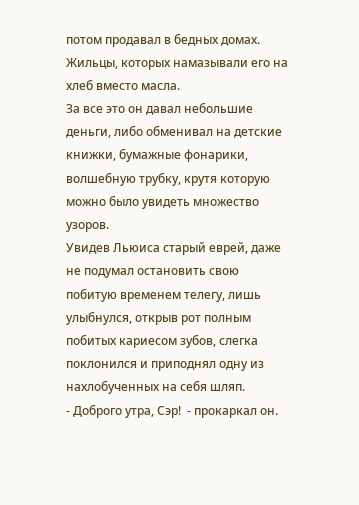потом продавал в бедных домах. Жильцы, которых намазывали его на хлеб вместо масла.
За все это он давал небольшие деньги, либо обменивал на детские книжки, бумажные фонарики, волшебную трубку, крутя которую можно было увидеть множество узоров.
Увидев Льюиса старый еврей, даже не подумал остановить свою побитую временем телегу, лишь улыбнулся, открыв рот полным побитых кариесом зубов, слегка поклонился и приподнял одну из нахлобученных на себя шляп.
- Доброго утра, Сэр!  - прокаркал он.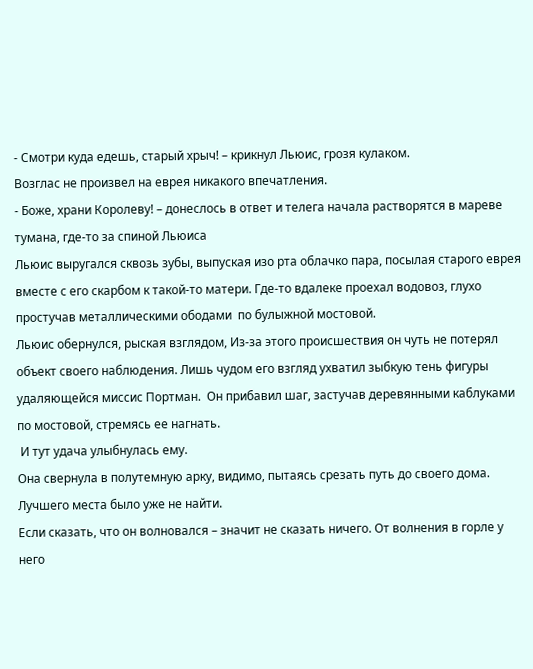- Смотри куда едешь, старый хрыч! – крикнул Льюис, грозя кулаком.
Возглас не произвел на еврея никакого впечатления.
- Боже, храни Королеву! – донеслось в ответ и телега начала растворятся в мареве тумана, где-то за спиной Льюиса
Льюис выругался сквозь зубы, выпуская изо рта облачко пара, посылая старого еврея вместе с его скарбом к такой-то матери. Где-то вдалеке проехал водовоз, глухо простучав металлическими ободами  по булыжной мостовой.
Льюис обернулся, рыская взглядом, Из-за этого происшествия он чуть не потерял объект своего наблюдения. Лишь чудом его взгляд ухватил зыбкую тень фигуры удаляющейся миссис Портман.  Он прибавил шаг, застучав деревянными каблуками по мостовой, стремясь ее нагнать.
 И тут удача улыбнулась ему.
Она свернула в полутемную арку, видимо, пытаясь срезать путь до своего дома. Лучшего места было уже не найти.
Если сказать, что он волновался – значит не сказать ничего. От волнения в горле у него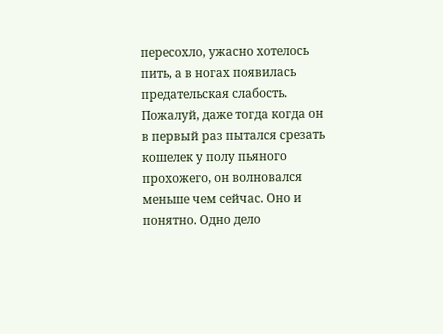пересохло, ужасно хотелось пить, а в ногах появилась предательская слабость. Пожалуй, даже тогда когда он в первый раз пытался срезать кошелек у полу пьяного прохожего, он волновался меньше чем сейчас. Оно и понятно. Одно дело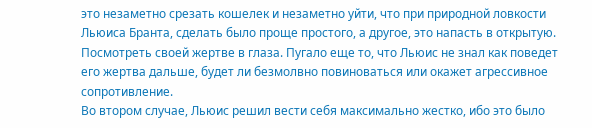это незаметно срезать кошелек и незаметно уйти, что при природной ловкости Льюиса Бранта, сделать было проще простого, а другое, это напасть в открытую. Посмотреть своей жертве в глаза. Пугало еще то, что Льюис не знал как поведет его жертва дальше, будет ли безмолвно повиноваться или окажет агрессивное сопротивление.
Во втором случае, Льюис решил вести себя максимально жестко, ибо это было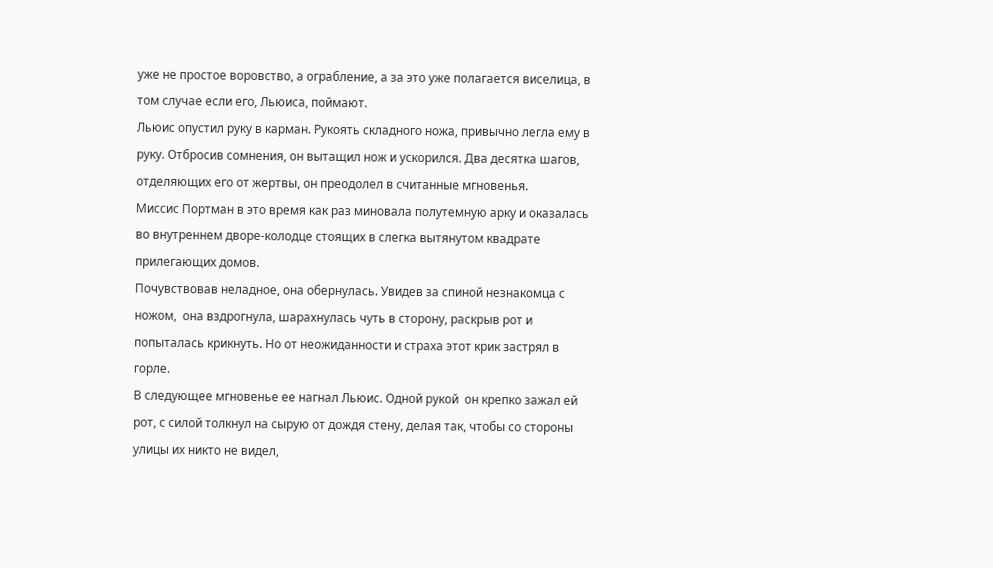уже не простое воровство, а ограбление, а за это уже полагается виселица, в том случае если его, Льюиса, поймают.
Льюис опустил руку в карман. Рукоять складного ножа, привычно легла ему в руку. Отбросив сомнения, он вытащил нож и ускорился. Два десятка шагов, отделяющих его от жертвы, он преодолел в считанные мгновенья.
Миссис Портман в это время как раз миновала полутемную арку и оказалась во внутреннем дворе-колодце стоящих в слегка вытянутом квадрате прилегающих домов.
Почувствовав неладное, она обернулась. Увидев за спиной незнакомца с ножом,  она вздрогнула, шарахнулась чуть в сторону, раскрыв рот и попыталась крикнуть. Но от неожиданности и страха этот крик застрял в горле.
В следующее мгновенье ее нагнал Льюис. Одной рукой  он крепко зажал ей рот, с силой толкнул на сырую от дождя стену, делая так, чтобы со стороны улицы их никто не видел,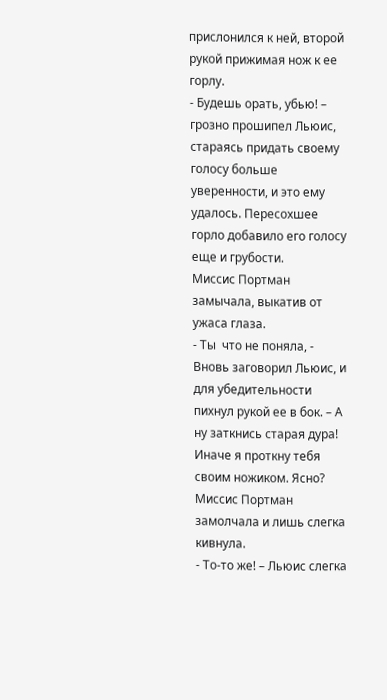прислонился к ней, второй рукой прижимая нож к ее горлу.
- Будешь орать, убью! – грозно прошипел Льюис, стараясь придать своему голосу больше уверенности, и это ему удалось. Пересохшее горло добавило его голосу еще и грубости.
Миссис Портман замычала, выкатив от ужаса глаза.
- Ты  что не поняла, - Вновь заговорил Льюис, и для убедительности пихнул рукой ее в бок. – А ну заткнись старая дура! Иначе я проткну тебя своим ножиком. Ясно?
Миссис Портман замолчала и лишь слегка кивнула.
- То-то же! – Льюис слегка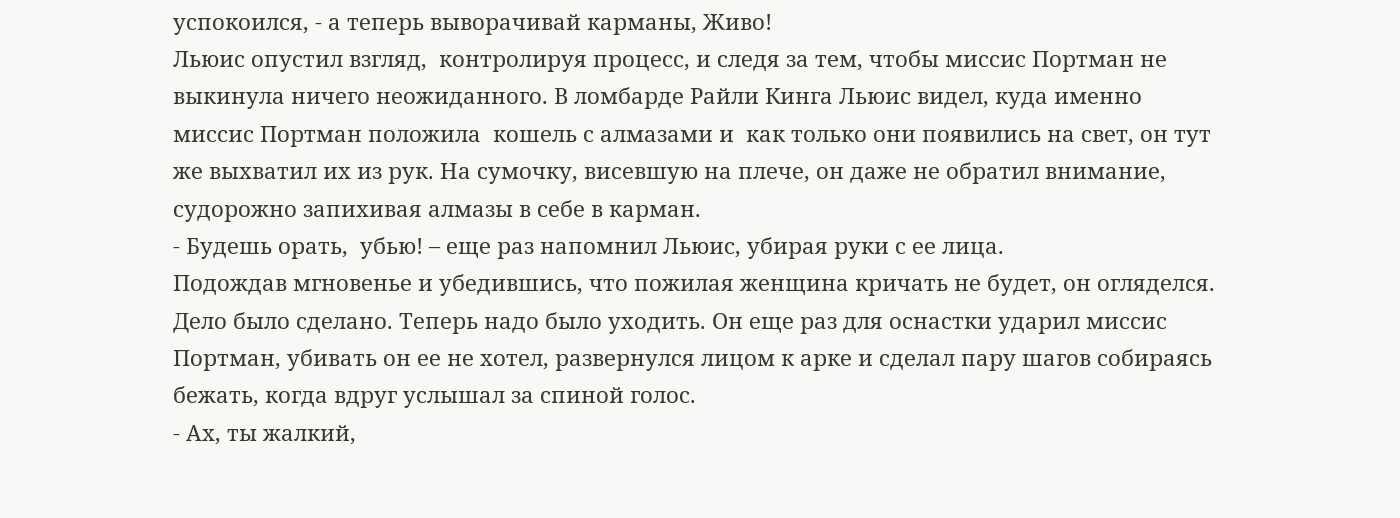успокоился, - а теперь выворачивай карманы, Живо!
Льюис опустил взгляд,  контролируя процесс, и следя за тем, чтобы миссис Портман не выкинула ничего неожиданного. В ломбарде Райли Кинга Льюис видел, куда именно  миссис Портман положила  кошель с алмазами и  как только они появились на свет, он тут же выхватил их из рук. На сумочку, висевшую на плече, он даже не обратил внимание, судорожно запихивая алмазы в себе в карман.
- Будешь орать,  убью! – еще раз напомнил Льюис, убирая руки с ее лица.
Подождав мгновенье и убедившись, что пожилая женщина кричать не будет, он огляделся. Дело было сделано. Теперь надо было уходить. Он еще раз для оснастки ударил миссис Портман, убивать он ее не хотел, развернулся лицом к арке и сделал пару шагов собираясь бежать, когда вдруг услышал за спиной голос.
- Ах, ты жалкий,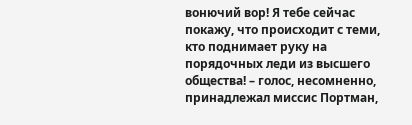вонючий вор! Я тебе сейчас покажу, что происходит с теми, кто поднимает руку на порядочных леди из высшего общества! – голос, несомненно, принадлежал миссис Портман,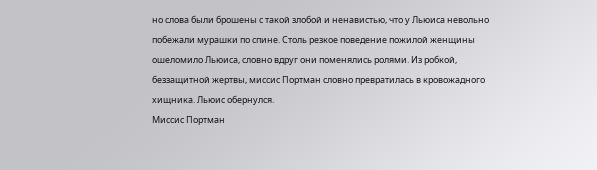но слова были брошены с такой злобой и ненавистью, что у Льюиса невольно побежали мурашки по спине. Столь резкое поведение пожилой женщины ошеломило Льюиса, словно вдруг они поменялись ролями. Из робкой, беззащитной жертвы, миссис Портман словно превратилась в кровожадного хищника. Льюис обернулся.
Миссис Портман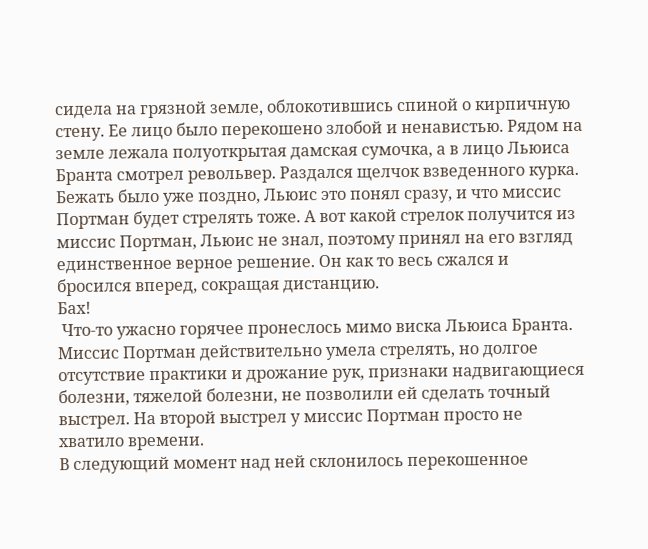сидела на грязной земле, облокотившись спиной о кирпичную стену. Ее лицо было перекошено злобой и ненавистью. Рядом на земле лежала полуоткрытая дамская сумочка, а в лицо Льюиса Бранта смотрел револьвер. Раздался щелчок взведенного курка.
Бежать было уже поздно, Льюис это понял сразу, и что миссис Портман будет стрелять тоже. А вот какой стрелок получится из миссис Портман, Льюис не знал, поэтому принял на его взгляд единственное верное решение. Он как то весь сжался и бросился вперед, сокращая дистанцию.
Бах!
 Что-то ужасно горячее пронеслось мимо виска Льюиса Бранта.
Миссис Портман действительно умела стрелять, но долгое отсутствие практики и дрожание рук, признаки надвигающиеся болезни, тяжелой болезни, не позволили ей сделать точный выстрел. На второй выстрел у миссис Портман просто не хватило времени.
В следующий момент над ней склонилось перекошенное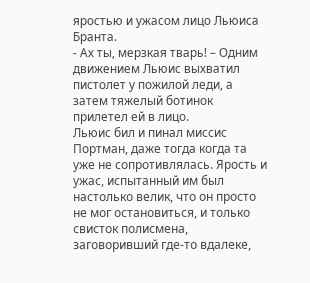яростью и ужасом лицо Льюиса Бранта.
- Ах ты, мерзкая тварь! – Одним движением Льюис выхватил пистолет у пожилой леди, а затем тяжелый ботинок  прилетел ей в лицо.
Льюис бил и пинал миссис Портман, даже тогда когда та уже не сопротивлялась. Ярость и ужас, испытанный им был настолько велик, что он просто не мог остановиться, и только свисток полисмена, заговоривший где-то вдалеке,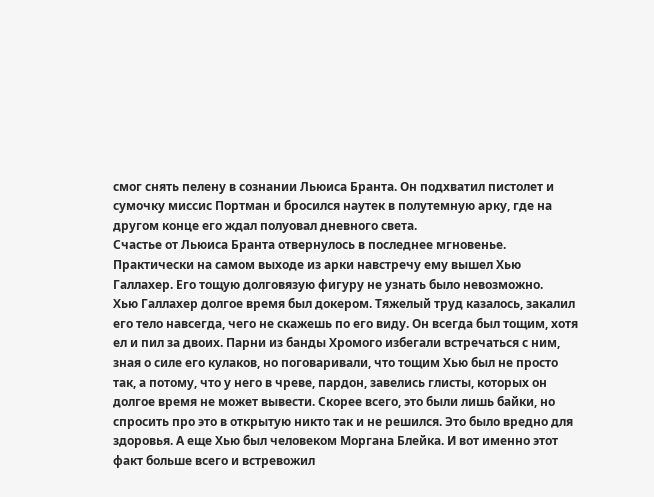смог снять пелену в сознании Льюиса Бранта. Он подхватил пистолет и сумочку миссис Портман и бросился наутек в полутемную арку, где на другом конце его ждал полуовал дневного света.
Счастье от Льюиса Бранта отвернулось в последнее мгновенье.
Практически на самом выходе из арки навстречу ему вышел Хью Галлахер. Его тощую долговязую фигуру не узнать было невозможно.
Хью Галлахер долгое время был докером. Тяжелый труд казалось, закалил его тело навсегда, чего не скажешь по его виду. Он всегда был тощим, хотя ел и пил за двоих. Парни из банды Хромого избегали встречаться с ним, зная о силе его кулаков, но поговаривали, что тощим Хью был не просто так, а потому, что у него в чреве, пардон, завелись глисты, которых он долгое время не может вывести. Скорее всего, это были лишь байки, но спросить про это в открытую никто так и не решился. Это было вредно для здоровья. А еще Хью был человеком Моргана Блейка. И вот именно этот факт больше всего и встревожил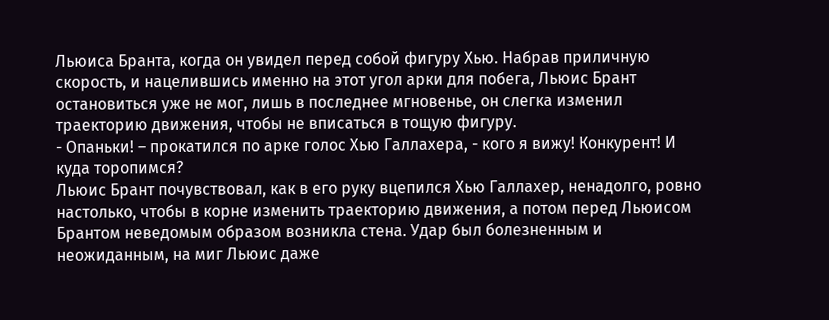Льюиса Бранта, когда он увидел перед собой фигуру Хью. Набрав приличную скорость, и нацелившись именно на этот угол арки для побега, Льюис Брант остановиться уже не мог, лишь в последнее мгновенье, он слегка изменил траекторию движения, чтобы не вписаться в тощую фигуру.
- Опаньки! – прокатился по арке голос Хью Галлахера, - кого я вижу! Конкурент! И куда торопимся?
Льюис Брант почувствовал, как в его руку вцепился Хью Галлахер, ненадолго, ровно настолько, чтобы в корне изменить траекторию движения, а потом перед Льюисом Брантом неведомым образом возникла стена. Удар был болезненным и неожиданным, на миг Льюис даже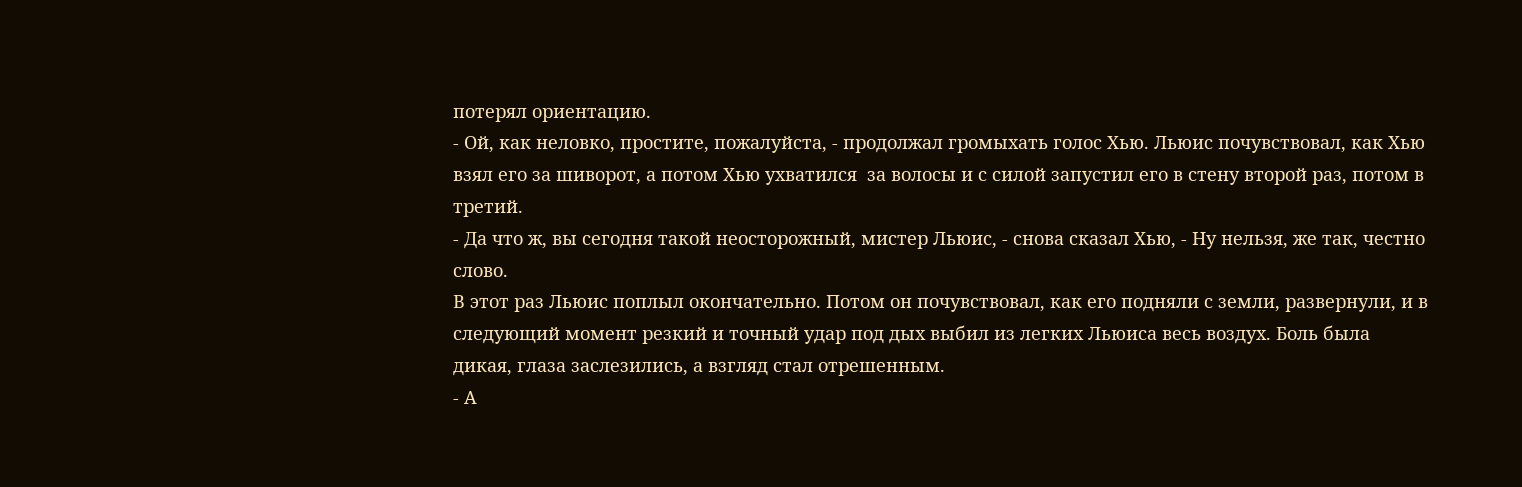потерял ориентацию.
- Ой, как неловко, простите, пожалуйста, - продолжал громыхать голос Хью. Льюис почувствовал, как Хью взял его за шиворот, а потом Хью ухватился  за волосы и с силой запустил его в стену второй раз, потом в третий.
- Да что ж, вы сегодня такой неосторожный, мистер Льюис, - снова сказал Хью, - Ну нельзя, же так, честно слово.
В этот раз Льюис поплыл окончательно. Потом он почувствовал, как его подняли с земли, развернули, и в следующий момент резкий и точный удар под дых выбил из легких Льюиса весь воздух. Боль была дикая, глаза заслезились, а взгляд стал отрешенным.
- А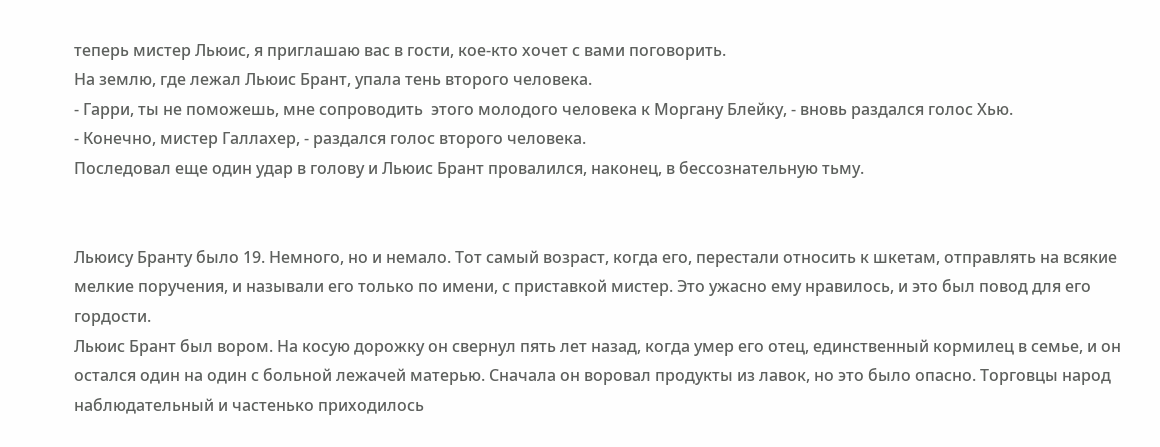теперь мистер Льюис, я приглашаю вас в гости, кое-кто хочет с вами поговорить.
На землю, где лежал Льюис Брант, упала тень второго человека.
- Гарри, ты не поможешь, мне сопроводить  этого молодого человека к Моргану Блейку, - вновь раздался голос Хью.
- Конечно, мистер Галлахер, - раздался голос второго человека.
Последовал еще один удар в голову и Льюис Брант провалился, наконец, в бессознательную тьму.


Льюису Бранту было 19. Немного, но и немало. Тот самый возраст, когда его, перестали относить к шкетам, отправлять на всякие мелкие поручения, и называли его только по имени, с приставкой мистер. Это ужасно ему нравилось, и это был повод для его гордости.
Льюис Брант был вором. На косую дорожку он свернул пять лет назад, когда умер его отец, единственный кормилец в семье, и он остался один на один с больной лежачей матерью. Сначала он воровал продукты из лавок, но это было опасно. Торговцы народ наблюдательный и частенько приходилось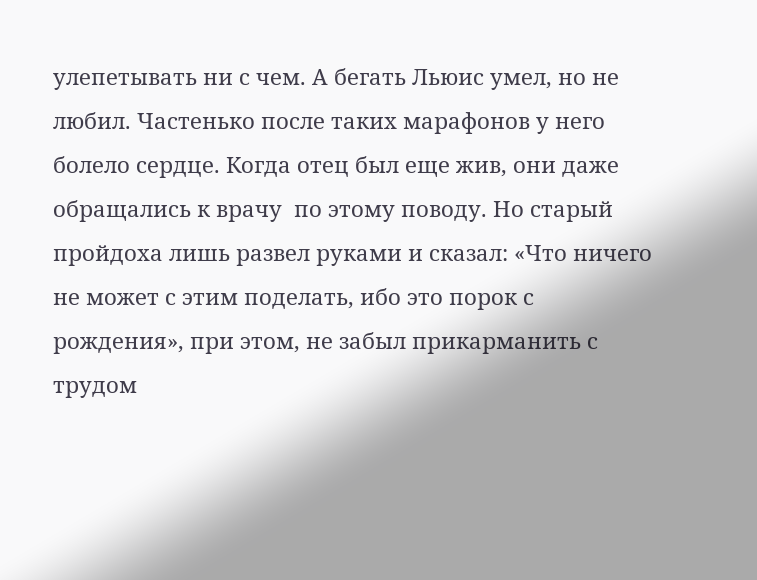улепетывать ни с чем. А бегать Льюис умел, но не любил. Частенько после таких марафонов у него болело сердце. Когда отец был еще жив, они даже обращались к врачу  по этому поводу. Но старый пройдоха лишь развел руками и сказал: «Что ничего не может с этим поделать, ибо это порок с рождения», при этом, не забыл прикарманить с трудом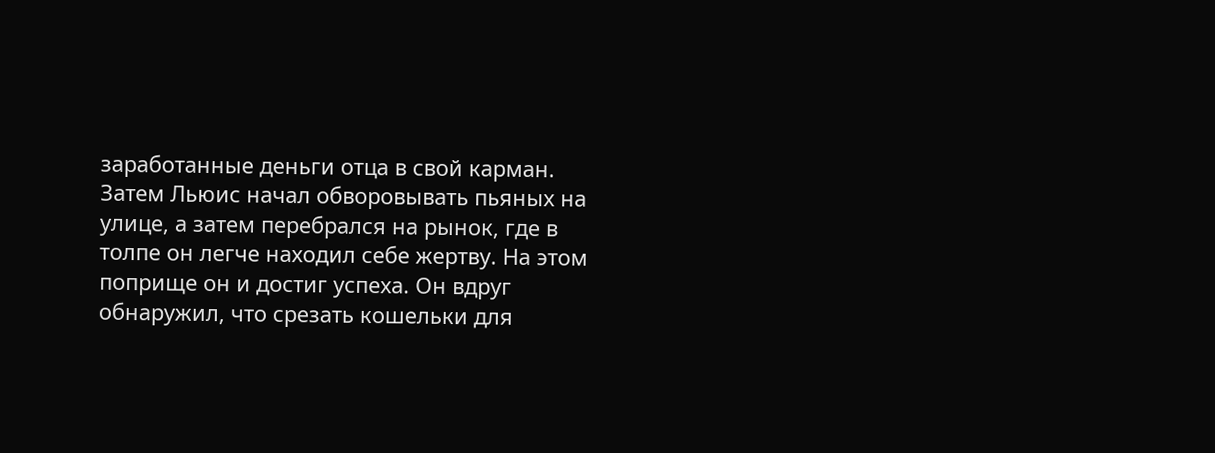заработанные деньги отца в свой карман.
Затем Льюис начал обворовывать пьяных на улице, а затем перебрался на рынок, где в толпе он легче находил себе жертву. На этом поприще он и достиг успеха. Он вдруг обнаружил, что срезать кошельки для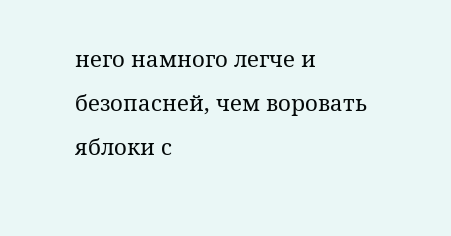него намного легче и безопасней, чем воровать яблоки с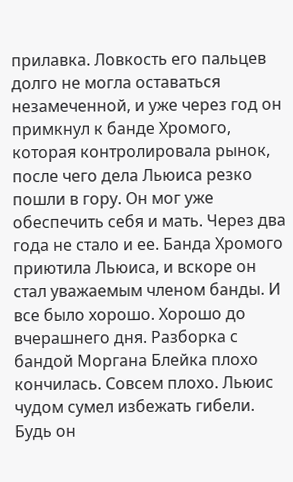прилавка. Ловкость его пальцев долго не могла оставаться незамеченной, и уже через год он примкнул к банде Хромого, которая контролировала рынок, после чего дела Льюиса резко пошли в гору. Он мог уже обеспечить себя и мать. Через два года не стало и ее. Банда Хромого приютила Льюиса, и вскоре он стал уважаемым членом банды. И все было хорошо. Хорошо до вчерашнего дня. Разборка с бандой Моргана Блейка плохо кончилась. Совсем плохо. Льюис чудом сумел избежать гибели. Будь он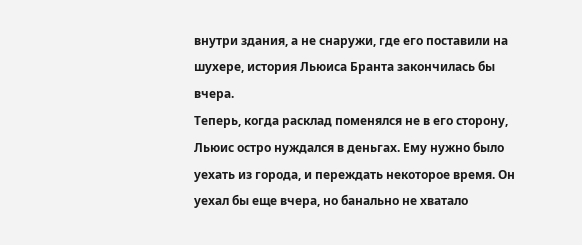внутри здания, а не снаружи, где его поставили на шухере, история Льюиса Бранта закончилась бы вчера.
Теперь, когда расклад поменялся не в его сторону, Льюис остро нуждался в деньгах. Ему нужно было уехать из города, и переждать некоторое время. Он уехал бы еще вчера, но банально не хватало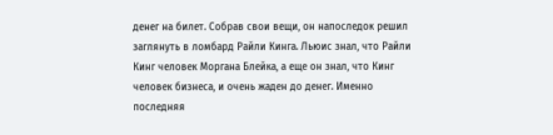денег на билет. Собрав свои вещи, он напоследок решил заглянуть в ломбард Райли Кинга. Льюис знал, что Райли Кинг человек Моргана Блейка, а еще он знал, что Кинг человек бизнеса, и очень жаден до денег. Именно последняя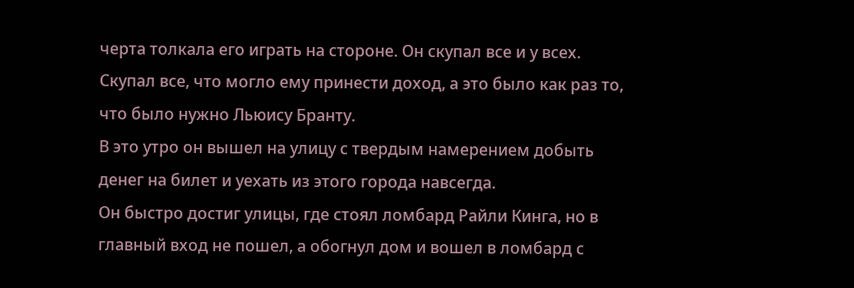черта толкала его играть на стороне. Он скупал все и у всех. Скупал все, что могло ему принести доход, а это было как раз то, что было нужно Льюису Бранту.
В это утро он вышел на улицу с твердым намерением добыть денег на билет и уехать из этого города навсегда.
Он быстро достиг улицы, где стоял ломбард Райли Кинга, но в главный вход не пошел, а обогнул дом и вошел в ломбард с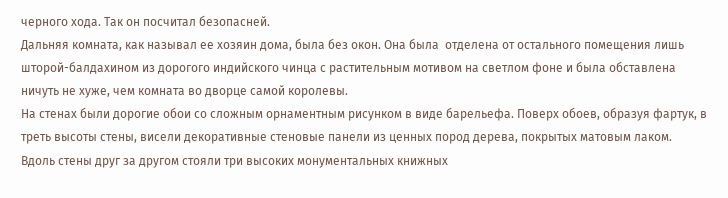черного хода. Так он посчитал безопасней.
Дальняя комната, как называл ее хозяин дома, была без окон. Она была  отделена от остального помещения лишь шторой-балдахином из дорогого индийского чинца с растительным мотивом на светлом фоне и была обставлена ничуть не хуже, чем комната во дворце самой королевы.
На стенах были дорогие обои со сложным орнаментным рисунком в виде барельефа. Поверх обоев, образуя фартук, в треть высоты стены, висели декоративные стеновые панели из ценных пород дерева, покрытых матовым лаком.
Вдоль стены друг за другом стояли три высоких монументальных книжных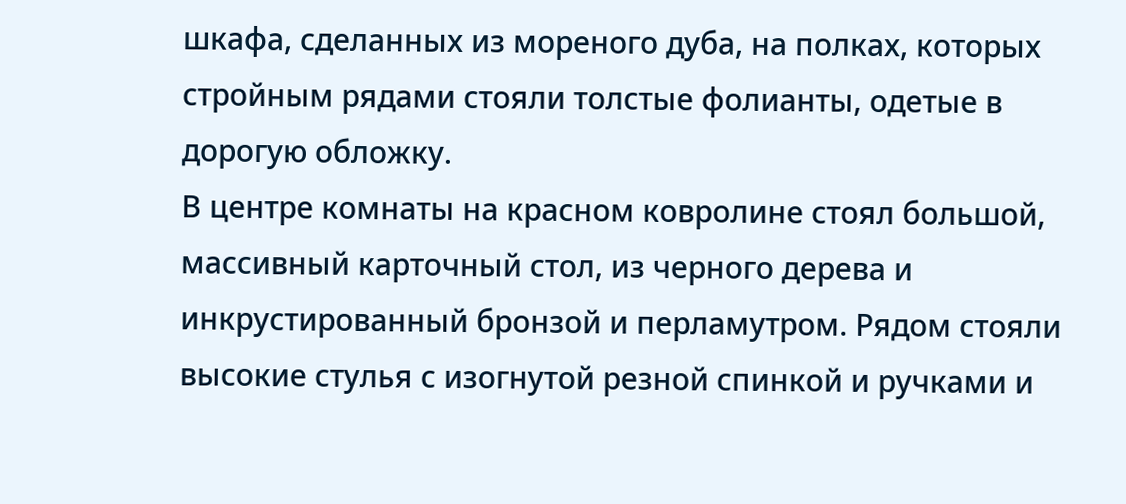шкафа, сделанных из мореного дуба, на полках, которых стройным рядами стояли толстые фолианты, одетые в дорогую обложку.
В центре комнаты на красном ковролине стоял большой, массивный карточный стол, из черного дерева и инкрустированный бронзой и перламутром. Рядом стояли высокие стулья с изогнутой резной спинкой и ручками и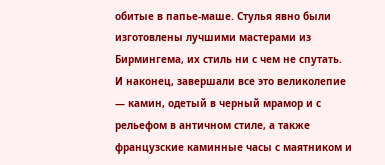обитые в папье-маше. Стулья явно были изготовлены лучшими мастерами из Бирмингема, их стиль ни с чем не спутать.
И наконец, завершали все это великолепие — камин, одетый в черный мрамор и с рельефом в античном стиле, а также французские каминные часы с маятником и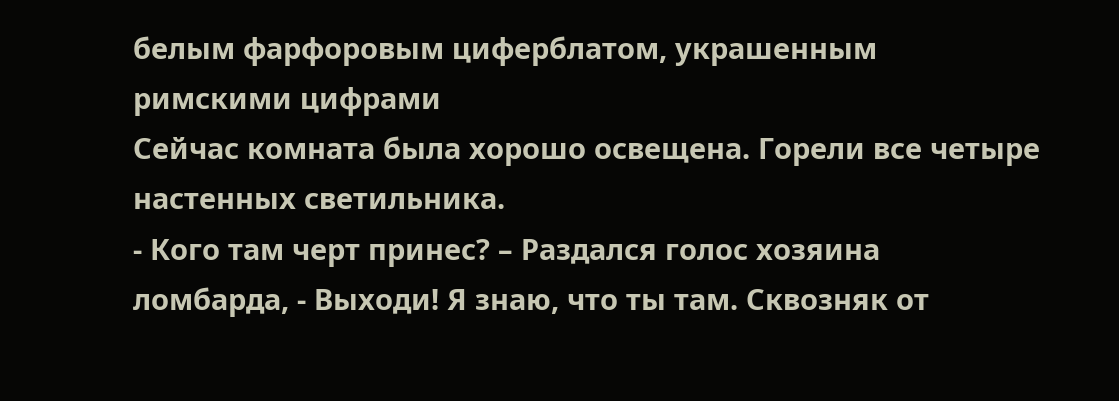белым фарфоровым циферблатом, украшенным римскими цифрами
Сейчас комната была хорошо освещена. Горели все четыре настенных светильника.
- Кого там черт принес? – Раздался голос хозяина ломбарда, - Выходи! Я знаю, что ты там. Сквозняк от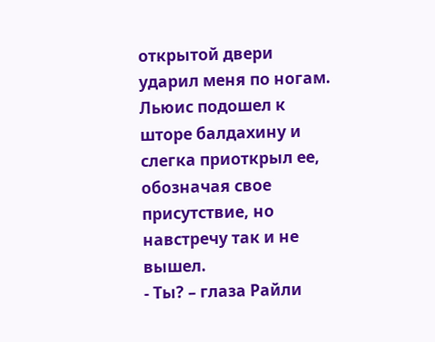открытой двери ударил меня по ногам.
Льюис подошел к шторе балдахину и слегка приоткрыл ее, обозначая свое присутствие, но навстречу так и не вышел.
- Ты? – глаза Райли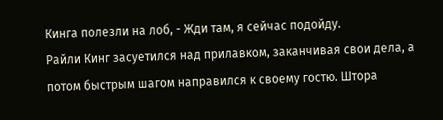Кинга полезли на лоб, - Жди там, я сейчас подойду.
Райли Кинг засуетился над прилавком, заканчивая свои дела, а потом быстрым шагом направился к своему гостю. Штора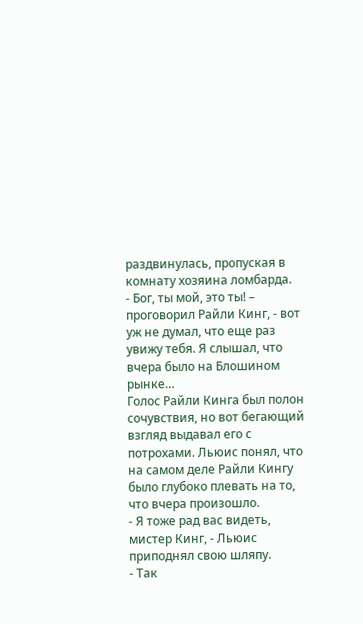раздвинулась, пропуская в комнату хозяина ломбарда.
- Бог, ты мой, это ты! – проговорил Райли Кинг, - вот уж не думал, что еще раз увижу тебя. Я слышал, что вчера было на Блошином рынке…
Голос Райли Кинга был полон сочувствия, но вот бегающий взгляд выдавал его с потрохами. Льюис понял, что на самом деле Райли Кингу было глубоко плевать на то, что вчера произошло.
- Я тоже рад вас видеть, мистер Кинг, - Льюис приподнял свою шляпу.
- Так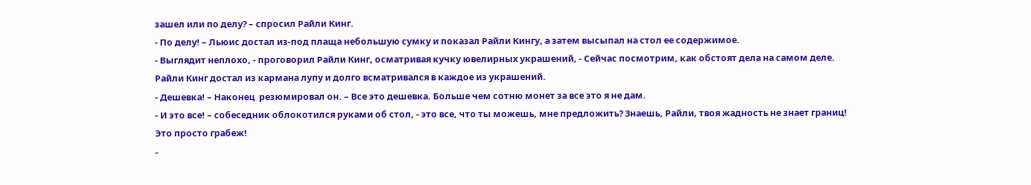зашел или по делу? – спросил Райли Кинг.
- По делу! – Льюис достал из-под плаща небольшую сумку и показал Райли Кингу, а затем высыпал на стол ее содержимое.
- Выглядит неплохо, - проговорил Райли Кинг, осматривая кучку ювелирных украшений, - Сейчас посмотрим, как обстоят дела на самом деле.
Райли Кинг достал из кармана лупу и долго всматривался в каждое из украшений.
- Дешевка! – Наконец  резюмировал он. – Все это дешевка. Больше чем сотню монет за все это я не дам.
- И это все! – собеседник облокотился руками об стол, - это все, что ты можешь, мне предложить? Знаешь, Райли, твоя жадность не знает границ! Это просто грабеж!
-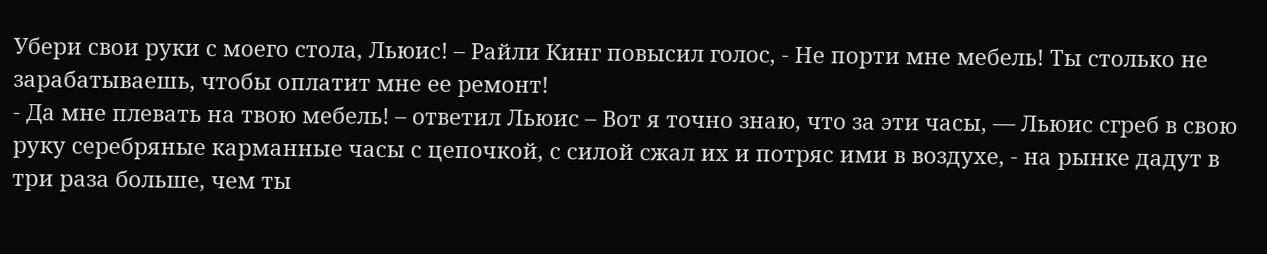Убери свои руки с моего стола, Льюис! – Райли Кинг повысил голос, - Не порти мне мебель! Ты столько не зарабатываешь, чтобы оплатит мне ее ремонт!
- Да мне плевать на твою мебель! – ответил Льюис – Вот я точно знаю, что за эти часы, — Льюис сгреб в свою руку серебряные карманные часы с цепочкой, с силой сжал их и потряс ими в воздухе, - на рынке дадут в три раза больше, чем ты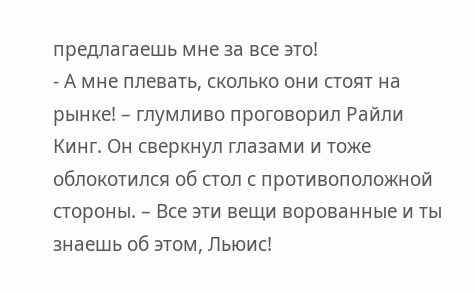предлагаешь мне за все это!
- А мне плевать, сколько они стоят на рынке! – глумливо проговорил Райли Кинг. Он сверкнул глазами и тоже облокотился об стол с противоположной стороны. – Все эти вещи ворованные и ты знаешь об этом, Льюис!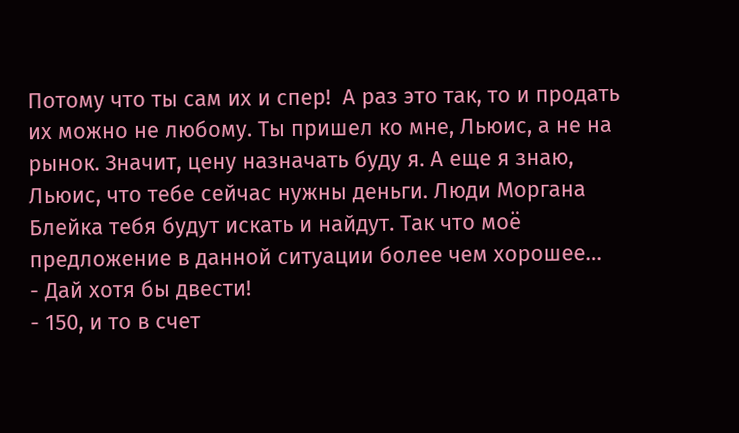Потому что ты сам их и спер!  А раз это так, то и продать  их можно не любому. Ты пришел ко мне, Льюис, а не на рынок. Значит, цену назначать буду я. А еще я знаю, Льюис, что тебе сейчас нужны деньги. Люди Моргана Блейка тебя будут искать и найдут. Так что моё предложение в данной ситуации более чем хорошее…
- Дай хотя бы двести!
- 150, и то в счет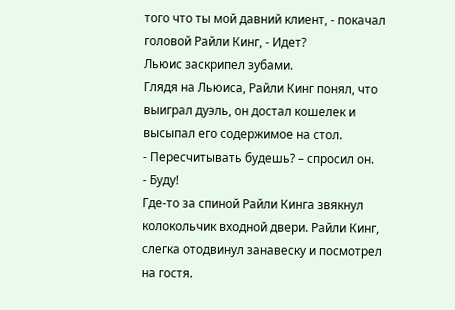того что ты мой давний клиент, - покачал головой Райли Кинг, - Идет?
Льюис заскрипел зубами.
Глядя на Льюиса, Райли Кинг понял, что выиграл дуэль, он достал кошелек и высыпал его содержимое на стол.
- Пересчитывать будешь? – спросил он.
- Буду!
Где-то за спиной Райли Кинга звякнул колокольчик входной двери. Райли Кинг, слегка отодвинул занавеску и посмотрел  на гостя.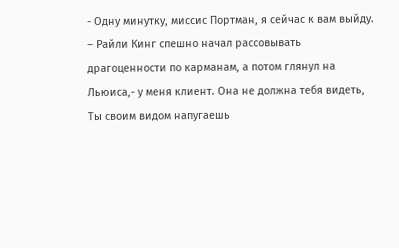- Одну минутку, миссис Портман, я сейчас к вам выйду. – Райли Кинг спешно начал рассовывать драгоценности по карманам, а потом глянул на Льюиса,- у меня клиент. Она не должна тебя видеть, Ты своим видом напугаешь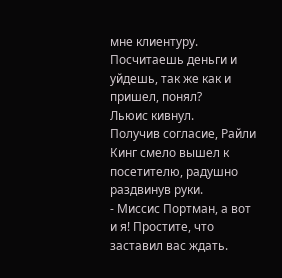мне клиентуру. Посчитаешь деньги и уйдешь, так же как и пришел, понял?
Льюис кивнул.
Получив согласие, Райли Кинг смело вышел к посетителю, радушно раздвинув руки.
- Миссис Портман, а вот и я! Простите, что заставил вас ждать.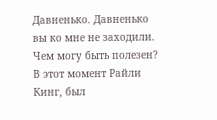Давненько. Давненько вы ко мне не заходили. Чем могу быть полезен?
В этот момент Райли Кинг, был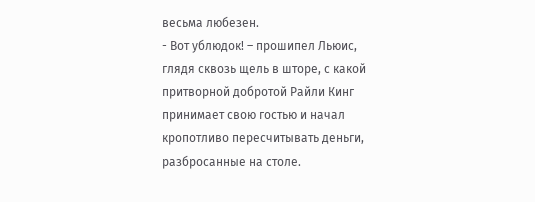весьма любезен.
- Вот ублюдок! – прошипел Льюис, глядя сквозь щель в шторе, с какой притворной добротой Райли Кинг принимает свою гостью и начал кропотливо пересчитывать деньги, разбросанные на столе.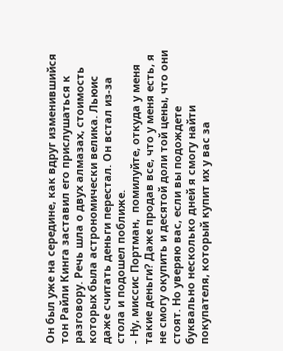Он был уже на середине, как вдруг изменившийся тон Райли Кинга заставил его прислушаться к разговору. Речь шла о двух алмазах, стоимость которых была астрономически велика. Льюис даже считать деньги перестал. Он встал из-за стола и подошел поближе.
- Ну, миссис Портман,  помилуйте, откуда у меня такие деньги? Даже продав все, что у меня есть, я не смогу окупить и десятой доли той цены, что они стоят. Но уверяю вас, если вы подождете буквально несколько дней я смогу найти покупателя, который купит их у вас за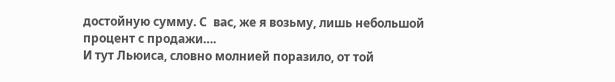достойную сумму. С  вас, же я возьму, лишь небольшой процент с продажи….
И тут Льюиса, словно молнией поразило, от той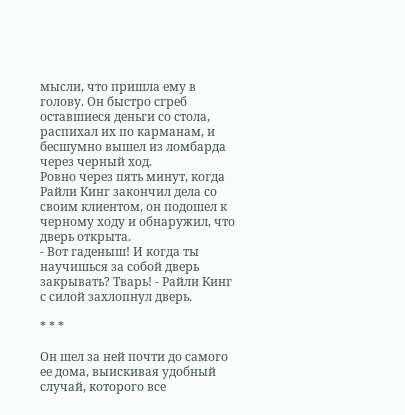мысли, что пришла ему в голову. Он быстро сгреб оставшиеся деньги со стола, распихал их по карманам, и бесшумно вышел из ломбарда через черный ход.
Ровно через пять минут, когда Райли Кинг закончил дела со своим клиентом, он подошел к черному ходу и обнаружил, что дверь открыта.
- Вот гаденыш! И когда ты научишься за собой дверь закрывать? Тварь! - Райли Кинг с силой захлопнул дверь.

* * *

Он шел за ней почти до самого ее дома, выискивая удобный случай, которого все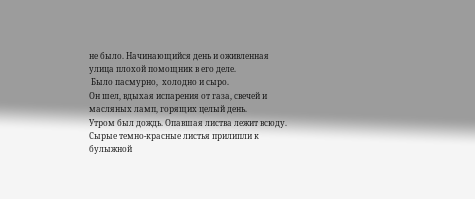не было. Начинающийся день и оживленная улица плохой помощник в его деле.
 Было пасмурно,  холодно и сыро.
Он шел, вдыхая испарения от газа, свечей и масляных ламп, горящих целый день.
Утром был дождь. Опавшая листва лежит всюду. Сырые темно-красные листья прилипли к булыжной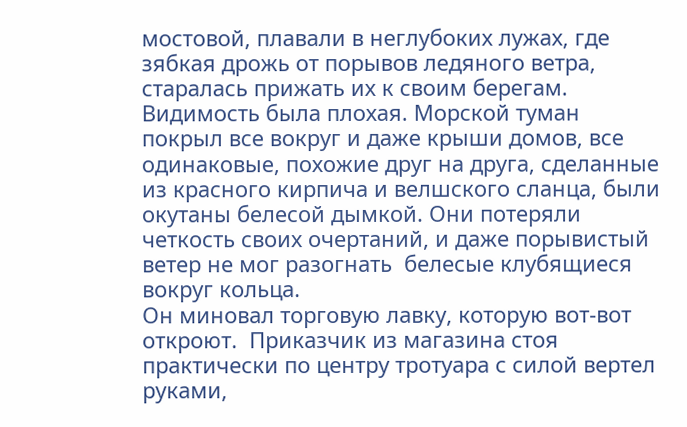мостовой, плавали в неглубоких лужах, где зябкая дрожь от порывов ледяного ветра, старалась прижать их к своим берегам.
Видимость была плохая. Морской туман покрыл все вокруг и даже крыши домов, все одинаковые, похожие друг на друга, сделанные из красного кирпича и велшского сланца, были окутаны белесой дымкой. Они потеряли четкость своих очертаний, и даже порывистый ветер не мог разогнать  белесые клубящиеся вокруг кольца.
Он миновал торговую лавку, которую вот-вот  откроют.  Приказчик из магазина стоя практически по центру тротуара с силой вертел руками,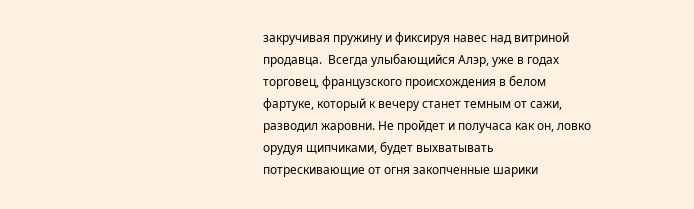закручивая пружину и фиксируя навес над витриной продавца.  Всегда улыбающийся Алэр, уже в годах торговец, французского происхождения в белом фартуке, который к вечеру станет темным от сажи, разводил жаровни. Не пройдет и получаса как он, ловко орудуя щипчиками, будет выхватывать потрескивающие от огня закопченные шарики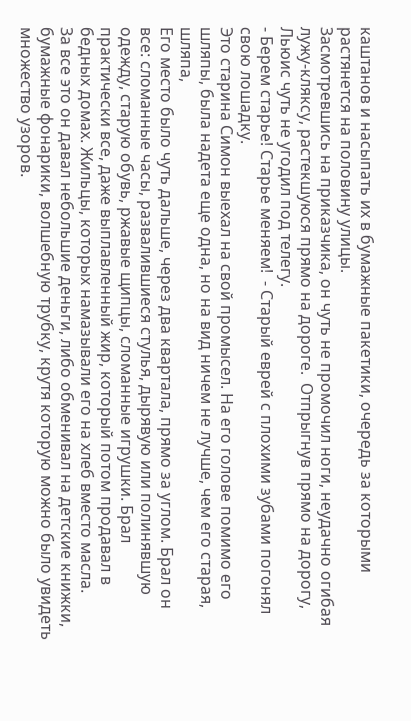каштанов и насыпать их в бумажные пакетики, очередь за которыми растянется на половину улицы.
Засмотревшись на приказчика, он чуть не промочил ноги, неудачно огибая лужу-кляксу, растекшуюся прямо на дороге.  Отпрыгнув прямо на дорогу, Льюис чуть не угодил под телегу.
- Берем старье! Старье меняем!  - Старый еврей с плохими зубами погонял свою лошадку.
Это старина Симон выехал на свой промысел. На его голове помимо его шляпы, была надета еще одна, но на вид ничем не лучше, чем его старая, шляпа,
Его место было чуть дальше, через два квартала, прямо за углом. Брал он все: сломанные часы, развалившиеся стулья, дырявую или полинявшую  одежду, старую обувь, ржавые щипцы, сломанные игрушки. Брал практически все, даже выплавленный жир, который потом продавал в бедных домах. Жильцы, которых намазывали его на хлеб вместо масла.
За все это он давал небольшие деньги, либо обменивал на детские книжки, бумажные фонарики, волшебную трубку, крутя которую можно было увидеть множество узоров.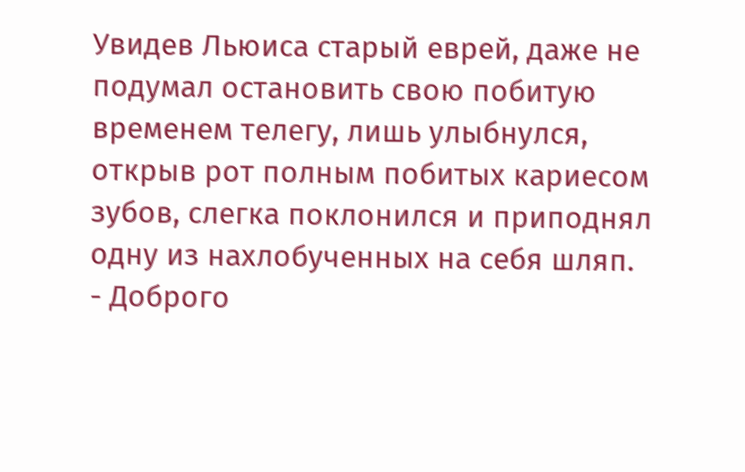Увидев Льюиса старый еврей, даже не подумал остановить свою побитую временем телегу, лишь улыбнулся, открыв рот полным побитых кариесом зубов, слегка поклонился и приподнял одну из нахлобученных на себя шляп.
- Доброго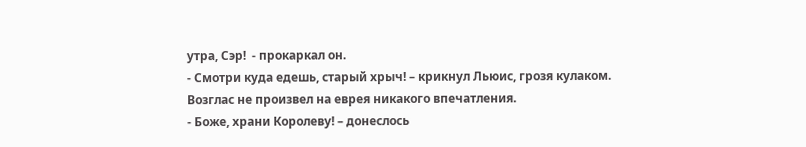утра, Сэр!  - прокаркал он.
- Смотри куда едешь, старый хрыч! – крикнул Льюис, грозя кулаком.
Возглас не произвел на еврея никакого впечатления.
- Боже, храни Королеву! – донеслось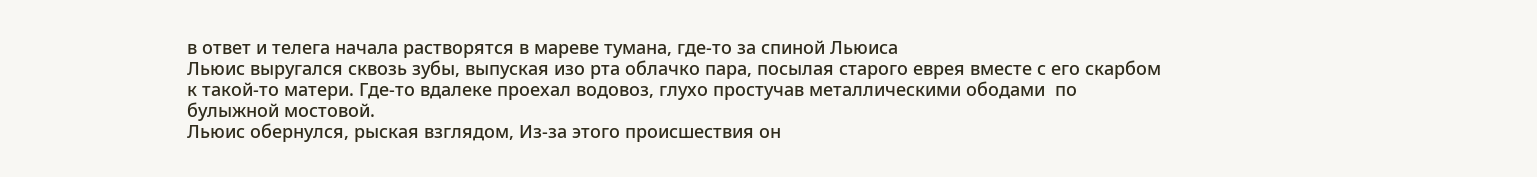в ответ и телега начала растворятся в мареве тумана, где-то за спиной Льюиса
Льюис выругался сквозь зубы, выпуская изо рта облачко пара, посылая старого еврея вместе с его скарбом к такой-то матери. Где-то вдалеке проехал водовоз, глухо простучав металлическими ободами  по булыжной мостовой.
Льюис обернулся, рыская взглядом, Из-за этого происшествия он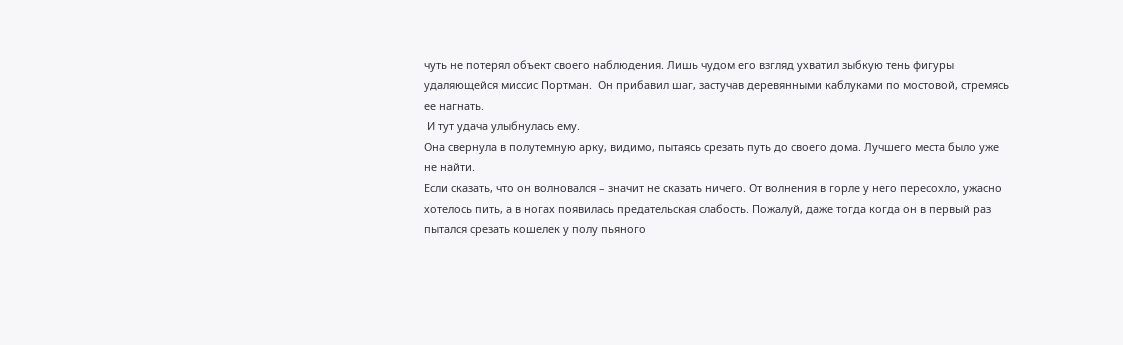чуть не потерял объект своего наблюдения. Лишь чудом его взгляд ухватил зыбкую тень фигуры удаляющейся миссис Портман.  Он прибавил шаг, застучав деревянными каблуками по мостовой, стремясь ее нагнать.
 И тут удача улыбнулась ему.
Она свернула в полутемную арку, видимо, пытаясь срезать путь до своего дома. Лучшего места было уже не найти.
Если сказать, что он волновался – значит не сказать ничего. От волнения в горле у него пересохло, ужасно хотелось пить, а в ногах появилась предательская слабость. Пожалуй, даже тогда когда он в первый раз пытался срезать кошелек у полу пьяного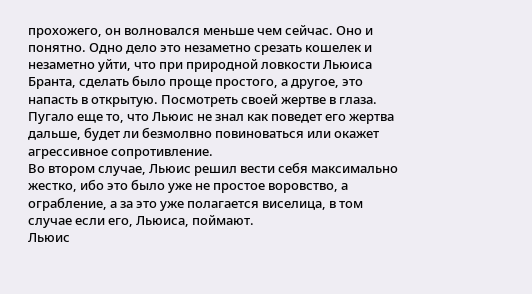прохожего, он волновался меньше чем сейчас. Оно и понятно. Одно дело это незаметно срезать кошелек и незаметно уйти, что при природной ловкости Льюиса Бранта, сделать было проще простого, а другое, это напасть в открытую. Посмотреть своей жертве в глаза. Пугало еще то, что Льюис не знал как поведет его жертва дальше, будет ли безмолвно повиноваться или окажет агрессивное сопротивление.
Во втором случае, Льюис решил вести себя максимально жестко, ибо это было уже не простое воровство, а ограбление, а за это уже полагается виселица, в том случае если его, Льюиса, поймают.
Льюис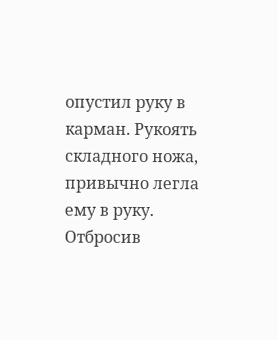опустил руку в карман. Рукоять складного ножа, привычно легла ему в руку. Отбросив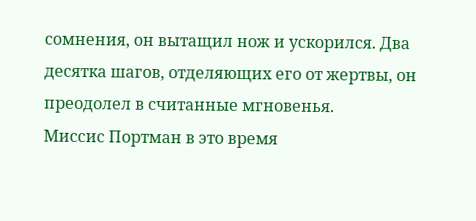сомнения, он вытащил нож и ускорился. Два десятка шагов, отделяющих его от жертвы, он преодолел в считанные мгновенья.
Миссис Портман в это время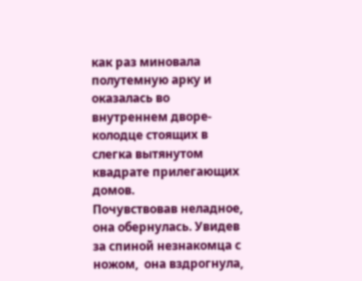как раз миновала полутемную арку и оказалась во внутреннем дворе-колодце стоящих в слегка вытянутом квадрате прилегающих домов.
Почувствовав неладное, она обернулась. Увидев за спиной незнакомца с ножом,  она вздрогнула,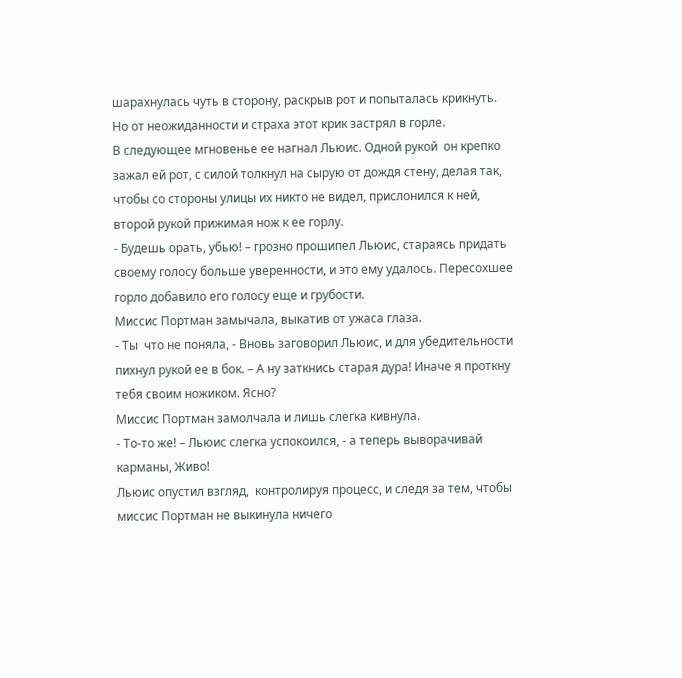шарахнулась чуть в сторону, раскрыв рот и попыталась крикнуть. Но от неожиданности и страха этот крик застрял в горле.
В следующее мгновенье ее нагнал Льюис. Одной рукой  он крепко зажал ей рот, с силой толкнул на сырую от дождя стену, делая так, чтобы со стороны улицы их никто не видел, прислонился к ней, второй рукой прижимая нож к ее горлу.
- Будешь орать, убью! – грозно прошипел Льюис, стараясь придать своему голосу больше уверенности, и это ему удалось. Пересохшее горло добавило его голосу еще и грубости.
Миссис Портман замычала, выкатив от ужаса глаза.
- Ты  что не поняла, - Вновь заговорил Льюис, и для убедительности пихнул рукой ее в бок. – А ну заткнись старая дура! Иначе я проткну тебя своим ножиком. Ясно?
Миссис Портман замолчала и лишь слегка кивнула.
- То-то же! – Льюис слегка успокоился, - а теперь выворачивай карманы, Живо!
Льюис опустил взгляд,  контролируя процесс, и следя за тем, чтобы миссис Портман не выкинула ничего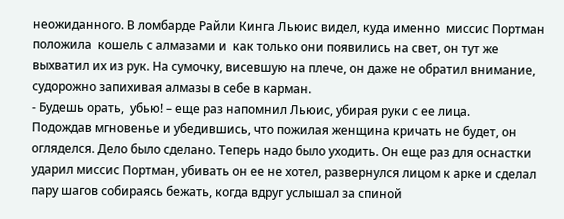неожиданного. В ломбарде Райли Кинга Льюис видел, куда именно  миссис Портман положила  кошель с алмазами и  как только они появились на свет, он тут же выхватил их из рук. На сумочку, висевшую на плече, он даже не обратил внимание, судорожно запихивая алмазы в себе в карман.
- Будешь орать,  убью! – еще раз напомнил Льюис, убирая руки с ее лица.
Подождав мгновенье и убедившись, что пожилая женщина кричать не будет, он огляделся. Дело было сделано. Теперь надо было уходить. Он еще раз для оснастки ударил миссис Портман, убивать он ее не хотел, развернулся лицом к арке и сделал пару шагов собираясь бежать, когда вдруг услышал за спиной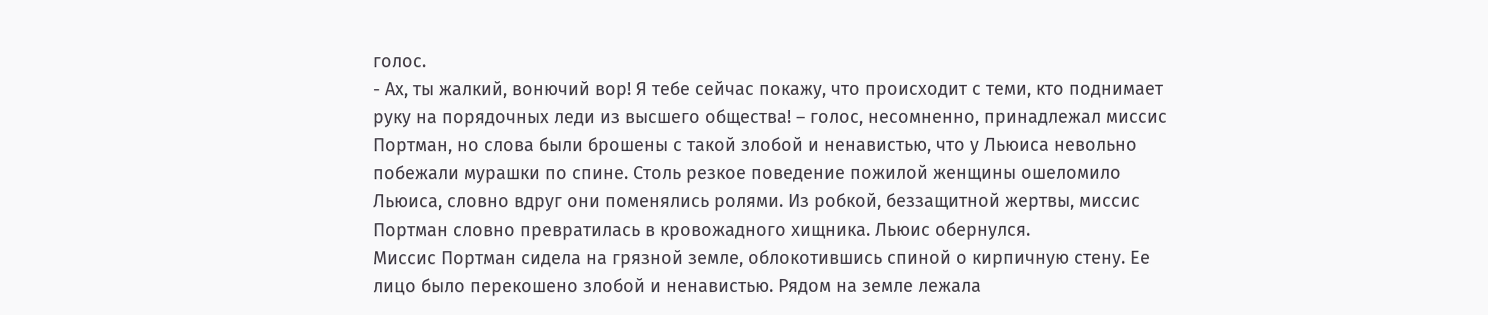голос.
- Ах, ты жалкий, вонючий вор! Я тебе сейчас покажу, что происходит с теми, кто поднимает руку на порядочных леди из высшего общества! – голос, несомненно, принадлежал миссис Портман, но слова были брошены с такой злобой и ненавистью, что у Льюиса невольно побежали мурашки по спине. Столь резкое поведение пожилой женщины ошеломило Льюиса, словно вдруг они поменялись ролями. Из робкой, беззащитной жертвы, миссис Портман словно превратилась в кровожадного хищника. Льюис обернулся.
Миссис Портман сидела на грязной земле, облокотившись спиной о кирпичную стену. Ее лицо было перекошено злобой и ненавистью. Рядом на земле лежала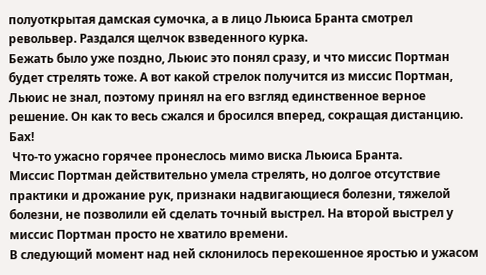полуоткрытая дамская сумочка, а в лицо Льюиса Бранта смотрел револьвер. Раздался щелчок взведенного курка.
Бежать было уже поздно, Льюис это понял сразу, и что миссис Портман будет стрелять тоже. А вот какой стрелок получится из миссис Портман, Льюис не знал, поэтому принял на его взгляд единственное верное решение. Он как то весь сжался и бросился вперед, сокращая дистанцию.
Бах!
 Что-то ужасно горячее пронеслось мимо виска Льюиса Бранта.
Миссис Портман действительно умела стрелять, но долгое отсутствие практики и дрожание рук, признаки надвигающиеся болезни, тяжелой болезни, не позволили ей сделать точный выстрел. На второй выстрел у миссис Портман просто не хватило времени.
В следующий момент над ней склонилось перекошенное яростью и ужасом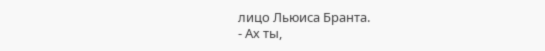лицо Льюиса Бранта.
- Ах ты,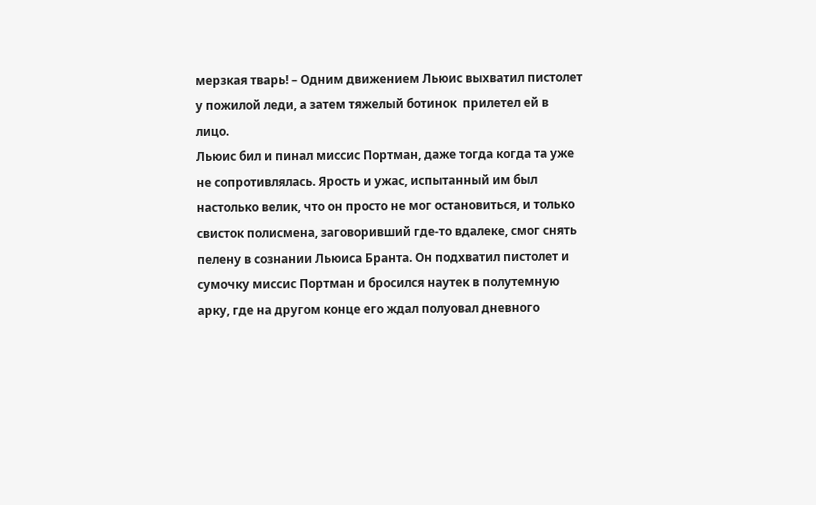мерзкая тварь! – Одним движением Льюис выхватил пистолет у пожилой леди, а затем тяжелый ботинок  прилетел ей в лицо.
Льюис бил и пинал миссис Портман, даже тогда когда та уже не сопротивлялась. Ярость и ужас, испытанный им был настолько велик, что он просто не мог остановиться, и только свисток полисмена, заговоривший где-то вдалеке, смог снять пелену в сознании Льюиса Бранта. Он подхватил пистолет и сумочку миссис Портман и бросился наутек в полутемную арку, где на другом конце его ждал полуовал дневного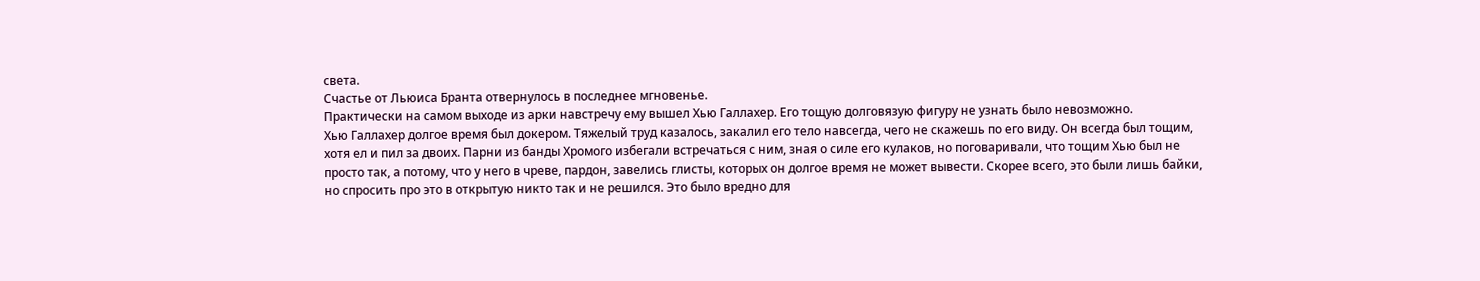света.
Счастье от Льюиса Бранта отвернулось в последнее мгновенье.
Практически на самом выходе из арки навстречу ему вышел Хью Галлахер. Его тощую долговязую фигуру не узнать было невозможно.
Хью Галлахер долгое время был докером. Тяжелый труд казалось, закалил его тело навсегда, чего не скажешь по его виду. Он всегда был тощим, хотя ел и пил за двоих. Парни из банды Хромого избегали встречаться с ним, зная о силе его кулаков, но поговаривали, что тощим Хью был не просто так, а потому, что у него в чреве, пардон, завелись глисты, которых он долгое время не может вывести. Скорее всего, это были лишь байки, но спросить про это в открытую никто так и не решился. Это было вредно для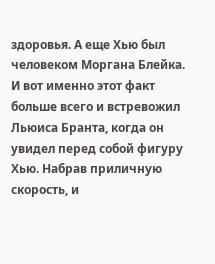здоровья. А еще Хью был человеком Моргана Блейка. И вот именно этот факт больше всего и встревожил Льюиса Бранта, когда он увидел перед собой фигуру Хью. Набрав приличную скорость, и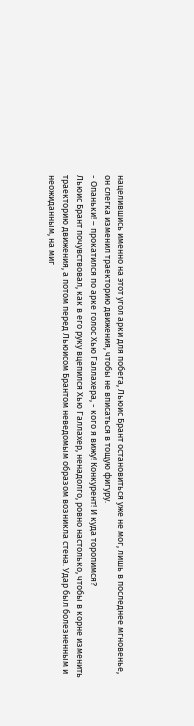нацелившись именно на этот угол арки для побега, Льюис Брант остановиться уже не мог, лишь в последнее мгновенье, он слегка изменил траекторию движения, чтобы не вписаться в тощую фигуру.
- Опаньки! – прокатился по арке голос Хью Галлахера, - кого я вижу! Конкурент! И куда торопимся?
Льюис Брант почувствовал, как в его руку вцепился Хью Галлахер, ненадолго, ровно настолько, чтобы в корне изменить траекторию движения, а потом перед Льюисом Брантом неведомым образом возникла стена. Удар был болезненным и неожиданным, на миг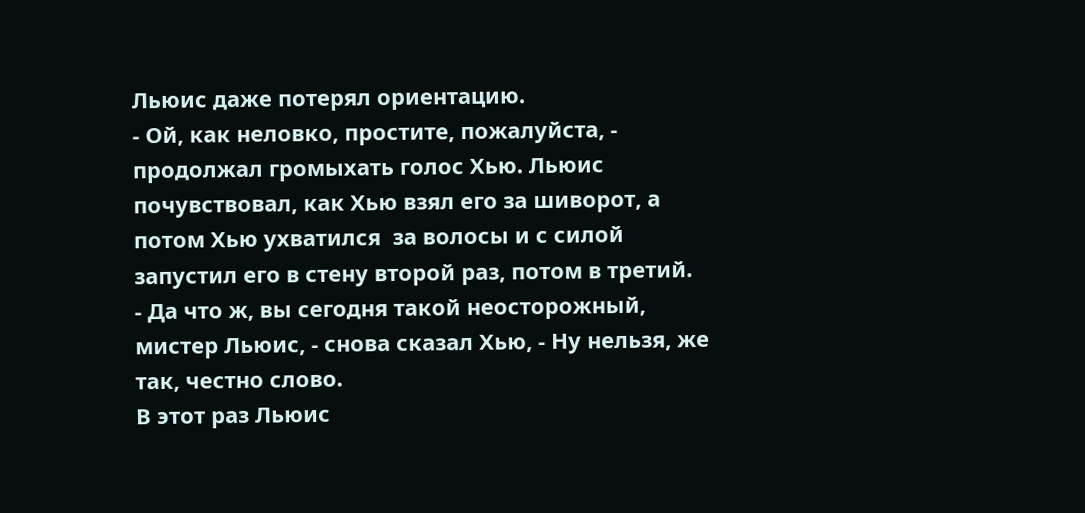Льюис даже потерял ориентацию.
- Ой, как неловко, простите, пожалуйста, - продолжал громыхать голос Хью. Льюис почувствовал, как Хью взял его за шиворот, а потом Хью ухватился  за волосы и с силой запустил его в стену второй раз, потом в третий.
- Да что ж, вы сегодня такой неосторожный, мистер Льюис, - снова сказал Хью, - Ну нельзя, же так, честно слово.
В этот раз Льюис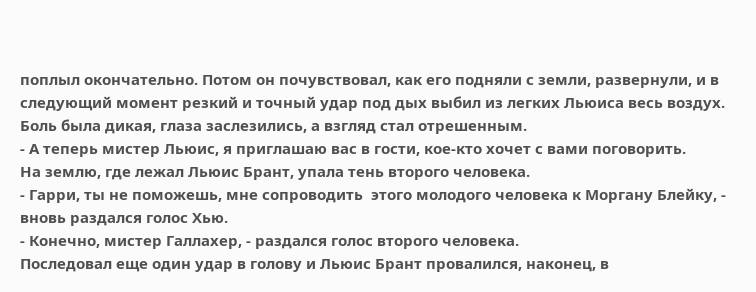поплыл окончательно. Потом он почувствовал, как его подняли с земли, развернули, и в следующий момент резкий и точный удар под дых выбил из легких Льюиса весь воздух. Боль была дикая, глаза заслезились, а взгляд стал отрешенным.
- А теперь мистер Льюис, я приглашаю вас в гости, кое-кто хочет с вами поговорить.
На землю, где лежал Льюис Брант, упала тень второго человека.
- Гарри, ты не поможешь, мне сопроводить  этого молодого человека к Моргану Блейку, - вновь раздался голос Хью.
- Конечно, мистер Галлахер, - раздался голос второго человека.
Последовал еще один удар в голову и Льюис Брант провалился, наконец, в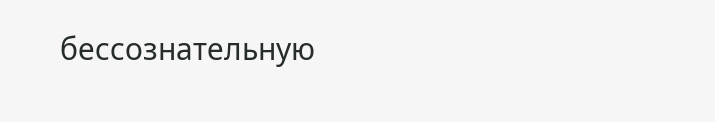бессознательную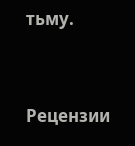тьму.


Рецензии